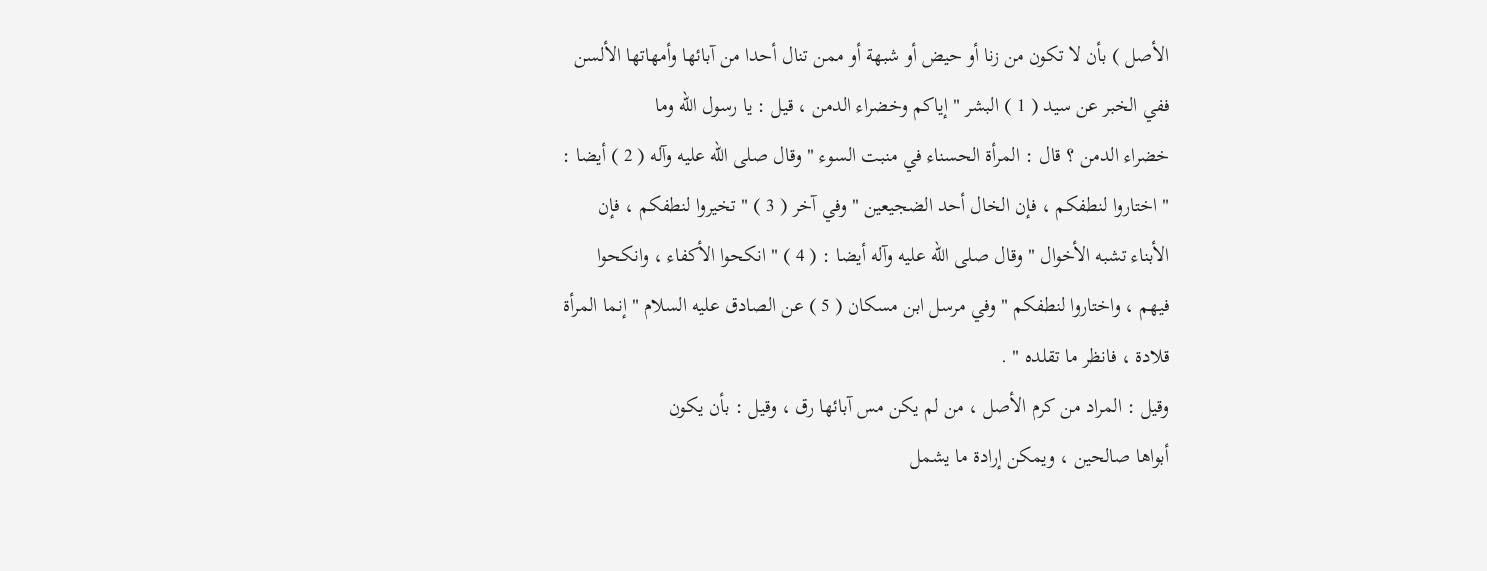الأصل ) بأن لا تكون من زنا أو حيض أو شبهة أو ممن تنال أحدا من آبائها وأمهاتها الألسن
ففي الخبر عن سيد ( 1 ) البشر " إياكم وخضراء الدمن ، قيل : يا رسول الله وما
خضراء الدمن ؟ قال : المرأة الحسناء في منبت السوء " وقال صلى الله عليه وآله ( 2 ) أيضا :
" اختاروا لنطفكم ، فإن الخال أحد الضجيعين " وفي آخر ( 3 ) " تخيروا لنطفكم ، فإن
الأبناء تشبه الأخوال " وقال صلى الله عليه وآله أيضا : ( 4 ) " انكحوا الأكفاء ، وانكحوا
فيهم ، واختاروا لنطفكم " وفي مرسل ابن مسكان ( 5 ) عن الصادق عليه السلام " إنما المرأة
قلادة ، فانظر ما تقلده " .
وقيل : المراد من كرم الأصل ، من لم يكن مس آبائها رق ، وقيل : بأن يكون
أبواها صالحين ، ويمكن إرادة ما يشمل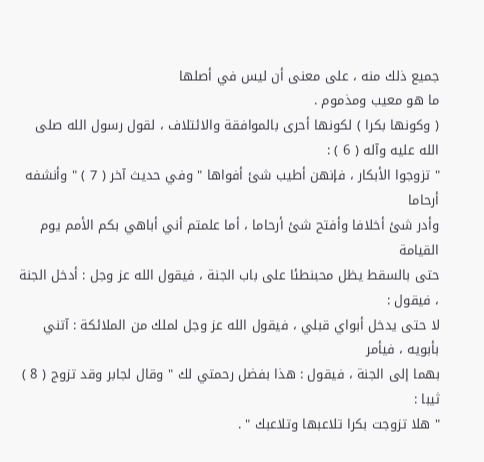جميع ذلك منه ، على معنى أن ليس في أصلها
ما هو معيب ومذموم .
( وكونها بكرا ) لكونها أحرى بالموافقة والائتلاف ، لقول رسول الله صلى الله عليه وآله ( 6 ) :
" تزوجوا الأبكار ، فإنهن أطيب شئ أفواها " وفي حديث آخر ( 7 ) " وأنشفه أرحاما
وأدر شئ أخلافا وأفتح شئ أرحاما ، أما علمتم أني أباهي بكم الأمم يوم القيامة
حتى بالسقط يظل محبنطئا على باب الجنة ، فيقول الله عز وجل : أدخل الجنة ، فيقول :
لا حتى يدخل أبواي قبلي ، فيقول الله عز وجل لملك من الملائكة : آتني بأبويه ، فيأمر
بهما إلى الجنة ، فيقول : هذا بفضل رحمتي لك " وقال لجابر وقد تزوج ( 8 ) ثيبا :
" هلا تزوجت بكرا تلاعبها وتلاعبك " .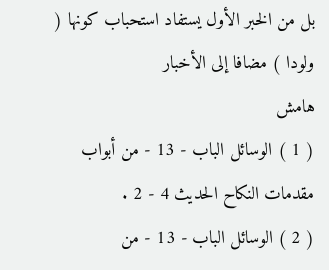بل من الخبر الأول يستفاد استحباب كونها ( ولودا ) مضافا إلى الأخبار
هامش
( 1 ) الوسائل الباب - 13 - من أبواب مقدمات النكاح الحديث 4 - 2 .
( 2 ) الوسائل الباب - 13 - من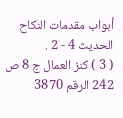أبواب مقدمات النكاح الحديث 4 - 2 .
( 3 ) كنز العمال ج 8 ص 242 الرقم 3870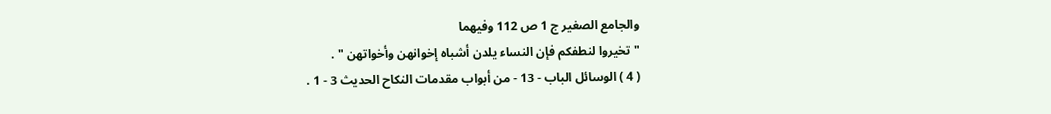والجامع الصغير ج 1 ص 112 وفيهما
" تخيروا لنطفكم فإن النساء يلدن أشباه إخوانهن وأخواتهن " .
( 4 ) الوسائل الباب - 13 - من أبواب مقدمات النكاح الحديث 3 - 1 .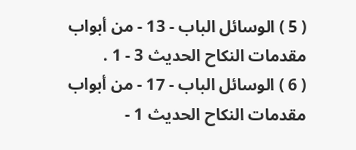( 5 ) الوسائل الباب - 13 - من أبواب مقدمات النكاح الحديث 3 - 1 .
( 6 ) الوسائل الباب - 17 - من أبواب مقدمات النكاح الحديث 1 -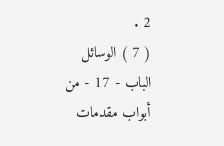2 .
( 7 ) الوسائل الباب - 17 - من أبواب مقدمات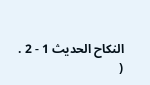النكاح الحديث 1 - 2 .
(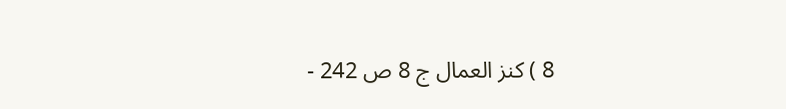8 ) كنز العمال ج 8 ص 242 -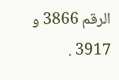الرقم 3866 و 3917 .